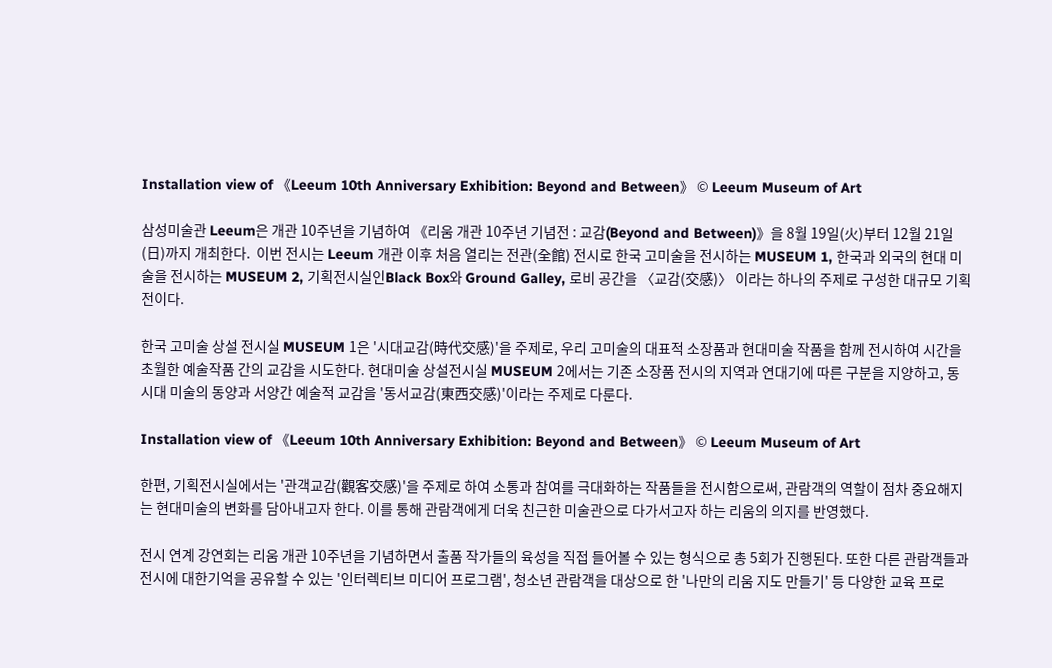Installation view of 《Leeum 10th Anniversary Exhibition: Beyond and Between》 © Leeum Museum of Art

삼성미술관 Leeum은 개관 10주년을 기념하여 《리움 개관 10주년 기념전 : 교감(Beyond and Between)》을 8월 19일(火)부터 12월 21일(日)까지 개최한다.  이번 전시는 Leeum 개관 이후 처음 열리는 전관(全館) 전시로 한국 고미술을 전시하는 MUSEUM 1, 한국과 외국의 현대 미술을 전시하는 MUSEUM 2, 기획전시실인Black Box와 Ground Galley, 로비 공간을 〈교감(交感)〉 이라는 하나의 주제로 구성한 대규모 기획전이다.

한국 고미술 상설 전시실 MUSEUM 1은 '시대교감(時代交感)'을 주제로, 우리 고미술의 대표적 소장품과 현대미술 작품을 함께 전시하여 시간을 초월한 예술작품 간의 교감을 시도한다. 현대미술 상설전시실 MUSEUM 2에서는 기존 소장품 전시의 지역과 연대기에 따른 구분을 지양하고, 동시대 미술의 동양과 서양간 예술적 교감을 '동서교감(東西交感)'이라는 주제로 다룬다.

Installation view of 《Leeum 10th Anniversary Exhibition: Beyond and Between》 © Leeum Museum of Art

한편, 기획전시실에서는 '관객교감(觀客交感)'을 주제로 하여 소통과 참여를 극대화하는 작품들을 전시함으로써, 관람객의 역할이 점차 중요해지는 현대미술의 변화를 담아내고자 한다. 이를 통해 관람객에게 더욱 친근한 미술관으로 다가서고자 하는 리움의 의지를 반영했다.

전시 연계 강연회는 리움 개관 10주년을 기념하면서 출품 작가들의 육성을 직접 들어볼 수 있는 형식으로 총 5회가 진행된다. 또한 다른 관람객들과 전시에 대한기억을 공유할 수 있는 '인터렉티브 미디어 프로그램', 청소년 관람객을 대상으로 한 '나만의 리움 지도 만들기' 등 다양한 교육 프로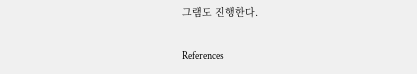그램도 진행한다.

References